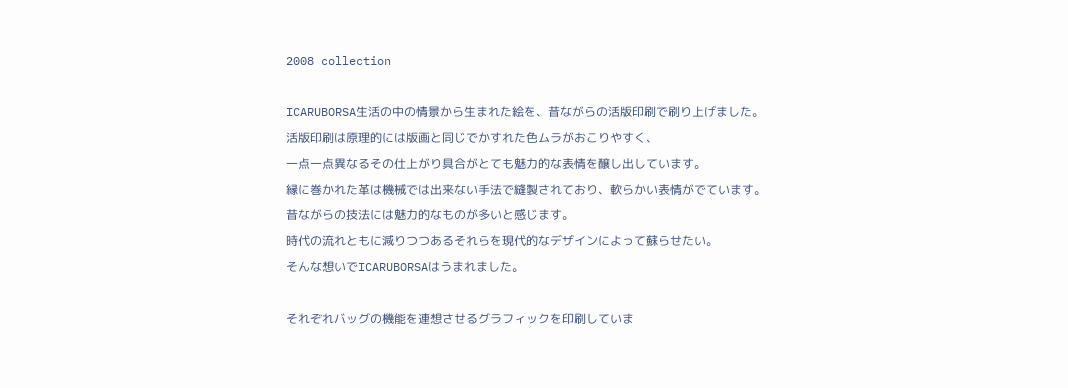2008 collection

ICARUBORSA生活の中の情景から生まれた絵を、昔ながらの活版印刷で刷り上げました。
活版印刷は原理的には版画と同じでかすれた色ムラがおこりやすく、
一点一点異なるその仕上がり具合がとても魅力的な表情を醸し出しています。
縁に巻かれた革は機械では出来ない手法で縫製されており、軟らかい表情がでています。
昔ながらの技法には魅力的なものが多いと感じます。
時代の流れともに減りつつあるそれらを現代的なデザインによって蘇らせたい。
そんな想いでICARUBORSAはうまれました。

それぞれバッグの機能を連想させるグラフィックを印刷していま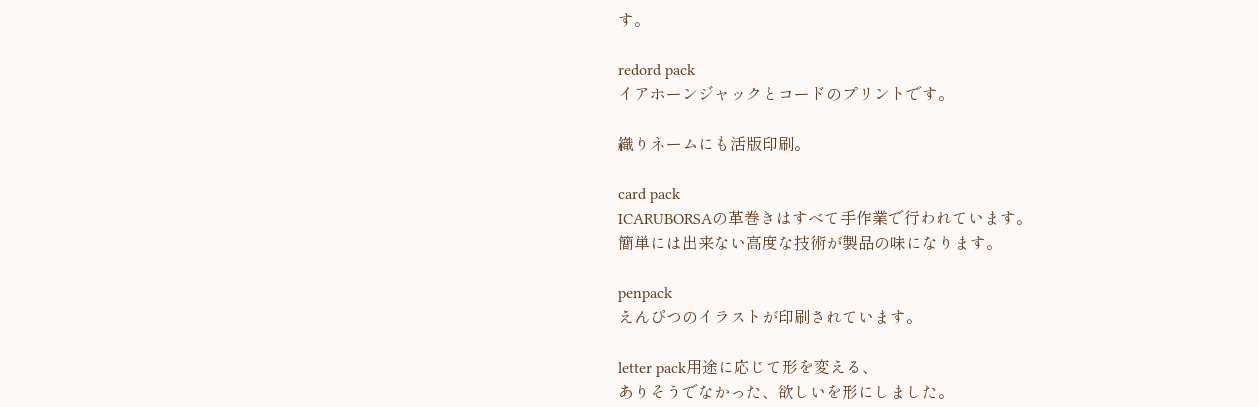す。

redord pack
イアホーンジャックとコードのプリントです。

織りネームにも活版印刷。

card pack
ICARUBORSAの革巻きはすべて手作業で行われています。
簡単には出来ない高度な技術が製品の味になります。

penpack
えんぴつのイラストが印刷されています。

letter pack用途に応じて形を変える、
ありそうでなかった、欲しいを形にしました。